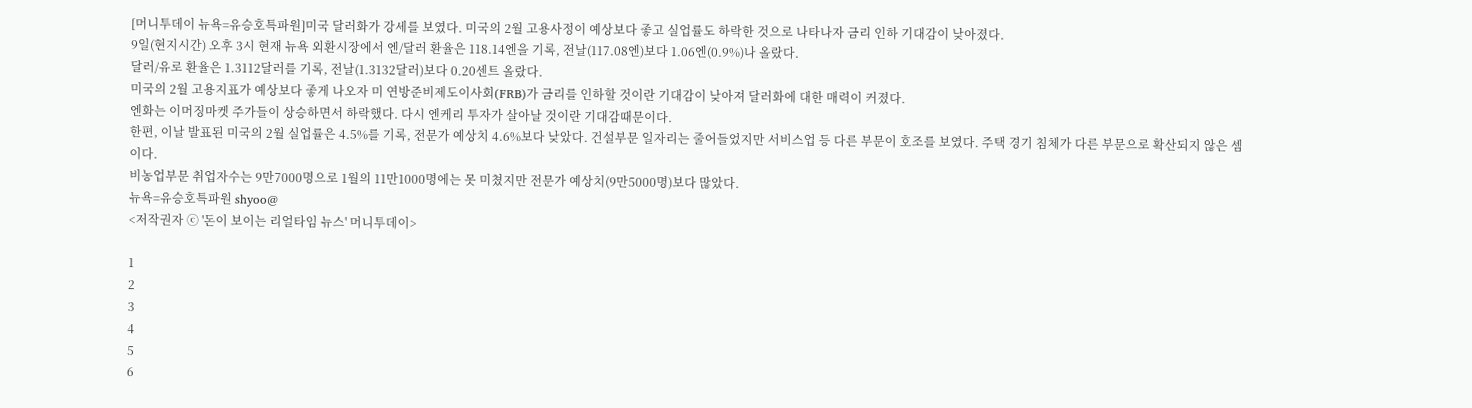[머니투데이 뉴욕=유승호특파원]미국 달러화가 강세를 보였다. 미국의 2월 고용사정이 예상보다 좋고 실업률도 하락한 것으로 나타나자 금리 인하 기대감이 낮아졌다.
9일(현지시간) 오후 3시 현재 뉴욕 외환시장에서 엔/달러 환율은 118.14엔을 기록, 전날(117.08엔)보다 1.06엔(0.9%)나 올랐다.
달러/유로 환율은 1.3112달러를 기록, 전날(1.3132달러)보다 0.20센트 올랐다.
미국의 2월 고용지표가 예상보다 좋게 나오자 미 연방준비제도이사회(FRB)가 금리를 인하할 것이란 기대감이 낮아져 달러화에 대한 매력이 커졌다.
엔화는 이머징마켓 주가들이 상승하면서 하락했다. 다시 엔케리 투자가 살아날 것이란 기대감때문이다.
한편, 이날 발표된 미국의 2월 실업률은 4.5%를 기록, 전문가 예상치 4.6%보다 낮았다. 건설부문 일자리는 줄어들었지만 서비스업 등 다른 부문이 호조를 보였다. 주택 경기 침체가 다른 부문으로 확산되지 않은 셈이다.
비농업부문 취업자수는 9만7000명으로 1월의 11만1000명에는 못 미쳤지만 전문가 예상치(9만5000명)보다 많았다.
뉴욕=유승호특파원 shyoo@
<저작권자 ⓒ '돈이 보이는 리얼타임 뉴스' 머니투데이>

1
2
3
4
5
6